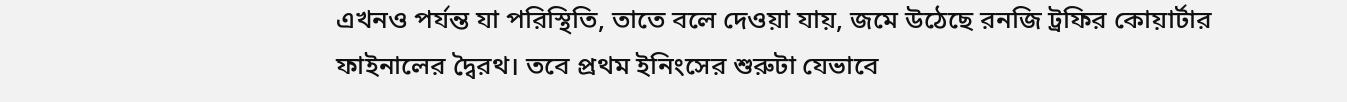এখনও পর্যন্ত যা পরিস্থিতি, তাতে বলে দেওয়া যায়, জমে উঠেছে রনজি ট্রফির কোয়ার্টার ফাইনালের দ্বৈরথ। তবে প্রথম ইনিংসের শুরুটা যেভাবে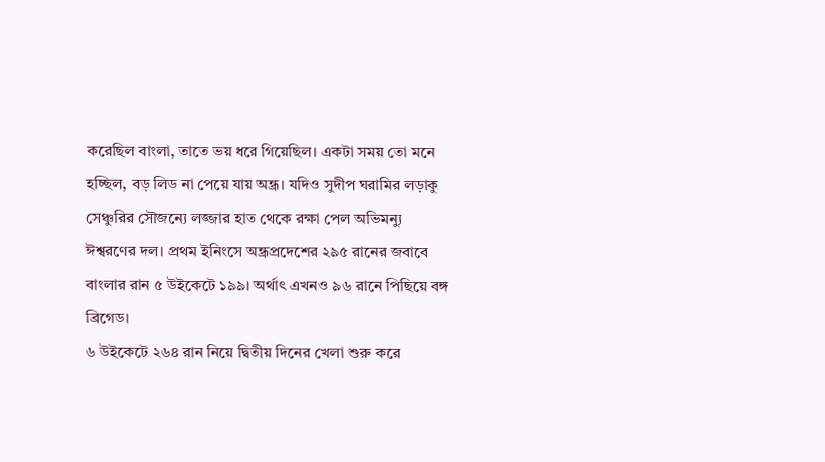করেছিল বাংলা, তাতে ভয় ধরে গিয়েছিল। একটা সময় তো মনে হচ্ছিল, বড় লিড না পেয়ে যায় অন্ধ্র। যদিও সুদীপ ঘরামির লড়াকু সেঞ্চুরির সৌজন্যে লজ্জার হাত থেকে রক্ষা পেল অভিমন্যু ঈশ্বরণের দল। প্রথম ইনিংসে অন্ধ্রপ্রদেশের ২৯৫ রানের জবাবে বাংলার রান ৫ উইকেটে ১৯৯। অর্থাৎ এখনও ৯৬ রানে পিছিয়ে বঙ্গ ব্রিগেড।
৬ উইকেটে ২৬৪ রান নিয়ে দ্বিতীয় দিনের খেলা শুরু করে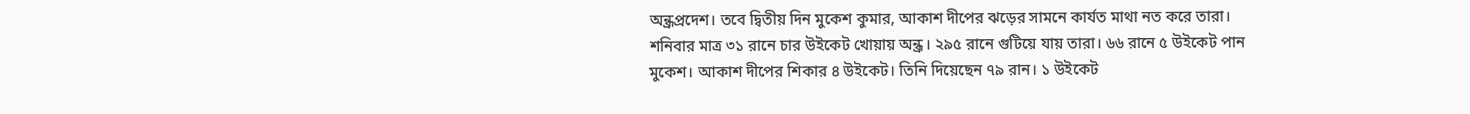অন্ধ্রপ্রদেশ। তবে দ্বিতীয় দিন মুকেশ কুমার, আকাশ দীপের ঝড়ের সামনে কার্যত মাথা নত করে তারা। শনিবার মাত্র ৩১ রানে চার উইকেট খোয়ায় অন্ধ্র। ২৯৫ রানে গুটিয়ে যায় তারা। ৬৬ রানে ৫ উইকেট পান মুকেশ। আকাশ দীপের শিকার ৪ উইকেট। তিনি দিয়েছেন ৭৯ রান। ১ উইকেট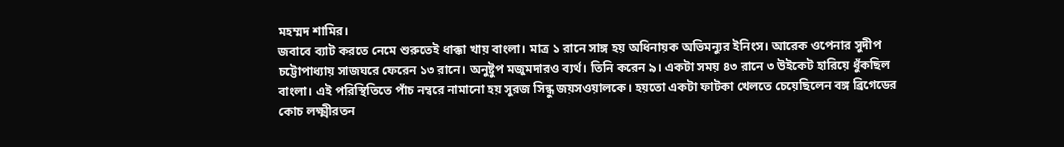মহম্মদ শামির।
জবাবে ব্যাট করতে নেমে শুরুতেই ধাক্কা খায় বাংলা। মাত্র ১ রানে সাঙ্গ হয় অধিনায়ক অভিমন্যুর ইনিংস। আরেক ওপেনার সুদীপ চট্টোপাধ্যায় সাজঘরে ফেরেন ১৩ রানে। অনুষ্টুপ মজুমদারও ব্যর্থ। তিনি করেন ৯। একটা সময় ৪৩ রানে ৩ উইকেট হারিয়ে ধুঁকছিল বাংলা। এই পরিস্থিতিতে পাঁচ নম্বরে নামানো হয় সুরজ সিন্ধু জয়সওয়ালকে। হয়তো একটা ফাটকা খেলতে চেয়েছিলেন বঙ্গ ব্রিগেডের কোচ লক্ষ্মীরতন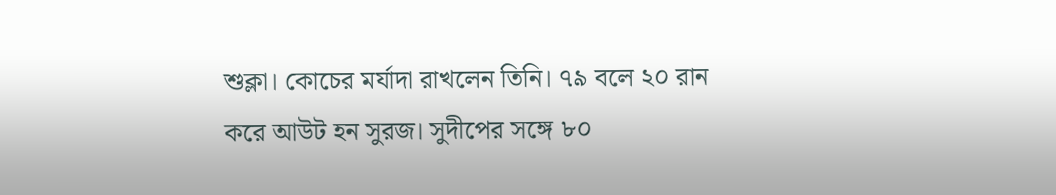শুক্লা। কোচের মর্যাদা রাখলেন তিনি। ৭৯ বলে ২০ রান করে আউট হন সুরজ। সুদীপের সঙ্গে ৮০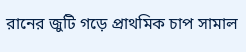রানের জুটি গড়ে প্রাথমিক চাপ সামাল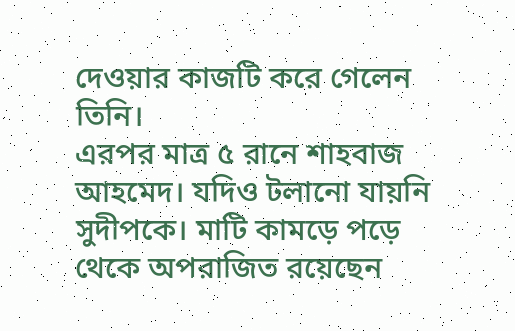দেওয়ার কাজটি করে গেলেন তিনি।
এরপর মাত্র ৫ রানে শাহবাজ আহমেদ। যদিও টলানো যায়নি সুদীপকে। মাটি কামড়ে পড়ে থেকে অপরাজিত রয়েছেন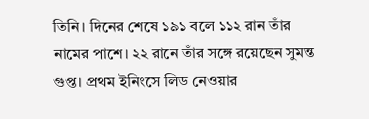তিনি। দিনের শেষে ১৯১ বলে ১১২ রান তাঁর নামের পাশে। ২২ রানে তাঁর সঙ্গে রয়েছেন সুমন্ত গুপ্ত। প্রথম ইনিংসে লিড নেওয়ার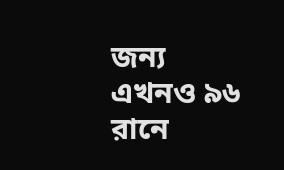জন্য এখনও ৯৬ রানে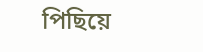পিছিয়ে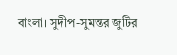বাংলা। সুদীপ-সুমন্তর জুটির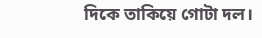দিকে তাকিয়ে গোটা দল।